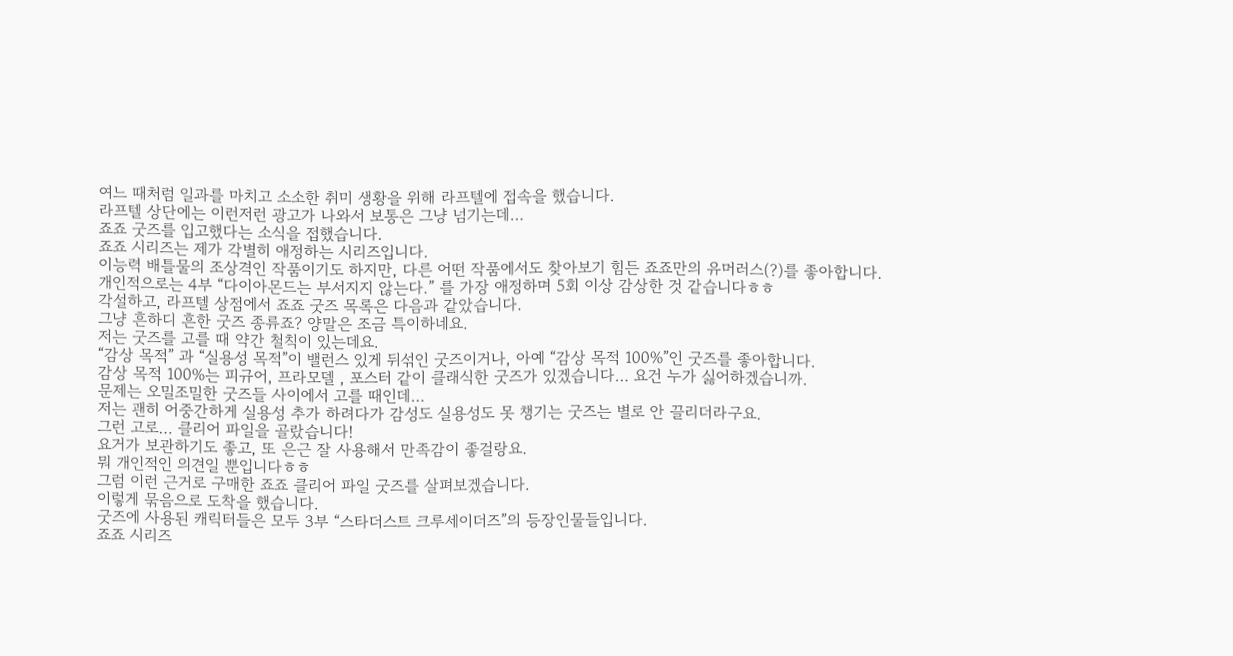여느 때처럼 일과를 마치고 소소한 취미 생황을 위해 라프텔에 접속을 했습니다.
라프텔 상단에는 이런저런 광고가 나와서 보통은 그냥 넘기는데…
죠죠 굿즈를 입고했다는 소식을 접했습니다.
죠죠 시리즈는 제가 각별히 애정하는 시리즈입니다.
이능력 배틀물의 조상격인 작품이기도 하지만, 다른 어떤 작품에서도 찾아보기 힘든 죠죠만의 유머러스(?)를 좋아합니다.
개인적으로는 4부 “다이아몬드는 부서지지 않는다.” 를 가장 애정하며 5회 이상 감상한 것 같습니다ㅎㅎ
각설하고, 라프텔 상점에서 죠죠 굿즈 목록은 다음과 같았습니다.
그냥 흔하디 흔한 굿즈 종류죠? 양말은 조금 특이하네요.
저는 굿즈를 고를 때 약간 철칙이 있는데요.
“감상 목적” 과 “실용성 목적”이 밸런스 있게 뒤섞인 굿즈이거나, 아예 “감상 목적 100%”인 굿즈를 좋아합니다.
감상 목적 100%는 피규어, 프라모델 , 포스터 같이 클래식한 굿즈가 있겠습니다… 요건 누가 싫어하겠습니까.
문제는 오밀조밀한 굿즈들 사이에서 고를 때인데…
저는 괜히 어중간하게 실용성 추가 하려다가 감성도 실용성도 못 챙기는 굿즈는 별로 안 끌리더라구요.
그런 고로… 클리어 파일을 골랐습니다!
요거가 보관하기도 좋고, 또 은근 잘 사용해서 만족감이 좋걸랑요.
뭐 개인적인 의견일 뿐입니다ㅎㅎ
그럼 이런 근거로 구매한 죠죠 클리어 파일 굿즈를 살펴보겠습니다.
이렇게 묶음으로 도착을 했습니다.
굿즈에 사용된 캐릭터들은 모두 3부 “스타더스트 크루세이더즈”의 등장인물들입니다.
죠죠 시리즈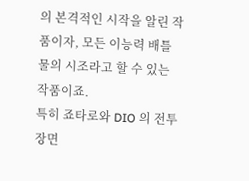의 본격적인 시작을 알린 작품이자, 모든 이능력 배틀물의 시조라고 할 수 있는 작품이죠.
특히 죠타로와 DIO 의 전투 장면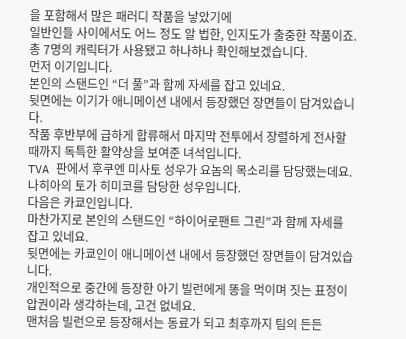을 포함해서 많은 패러디 작품을 낳았기에
일반인들 사이에서도 어느 정도 알 법한, 인지도가 출중한 작품이죠.
총 7명의 캐릭터가 사용됐고 하나하나 확인해보겠습니다.
먼저 이기입니다.
본인의 스탠드인 “더 풀”과 함께 자세를 잡고 있네요.
뒷면에는 이기가 애니메이션 내에서 등장했던 장면들이 담겨있습니다.
작품 후반부에 급하게 합류해서 마지막 전투에서 장렬하게 전사할 때까지 독특한 활약상을 보여준 녀석입니다.
TVA 판에서 후쿠엔 미사토 성우가 요놈의 목소리를 담당했는데요.
나히아의 토가 히미코를 담당한 성우입니다.
다음은 카쿄인입니다.
마찬가지로 본인의 스탠드인 “하이어로팬트 그린”과 함께 자세를 잡고 있네요.
뒷면에는 카쿄인이 애니메이션 내에서 등장했던 장면들이 담겨있습니다.
개인적으로 중간에 등장한 아기 빌런에게 똥을 먹이며 짓는 표정이 압권이라 생각하는데, 고건 없네요.
맨처음 빌런으로 등장해서는 동료가 되고 최후까지 팀의 든든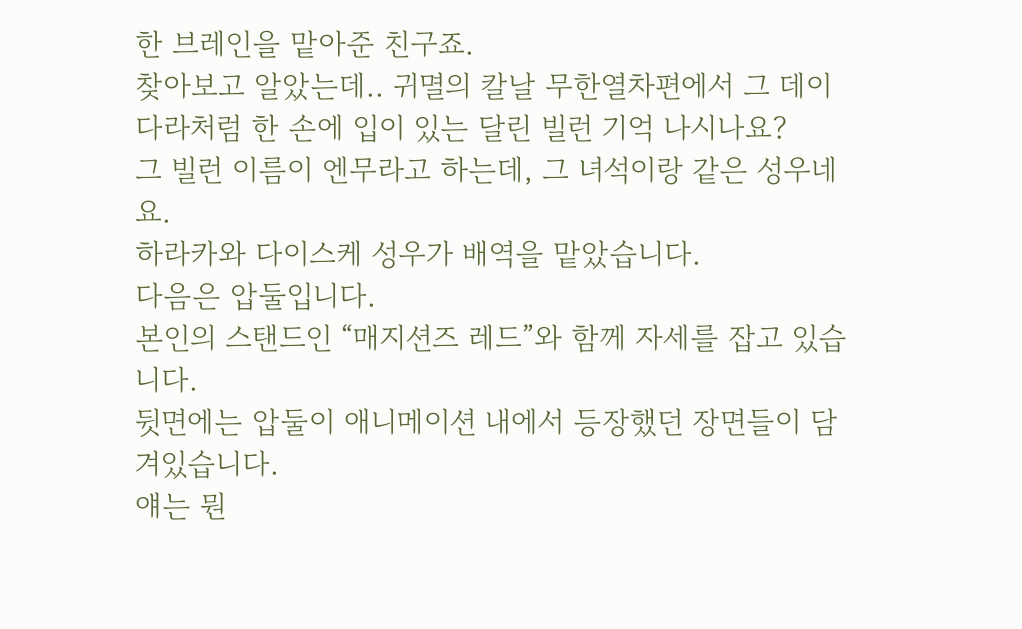한 브레인을 맡아준 친구죠.
찾아보고 알았는데.. 귀멸의 칼날 무한열차편에서 그 데이다라처럼 한 손에 입이 있는 달린 빌런 기억 나시나요?
그 빌런 이름이 엔무라고 하는데, 그 녀석이랑 같은 성우네요.
하라카와 다이스케 성우가 배역을 맡았습니다.
다음은 압둘입니다.
본인의 스탠드인 “매지션즈 레드”와 함께 자세를 잡고 있습니다.
뒷면에는 압둘이 애니메이션 내에서 등장했던 장면들이 담겨있습니다.
얘는 뭔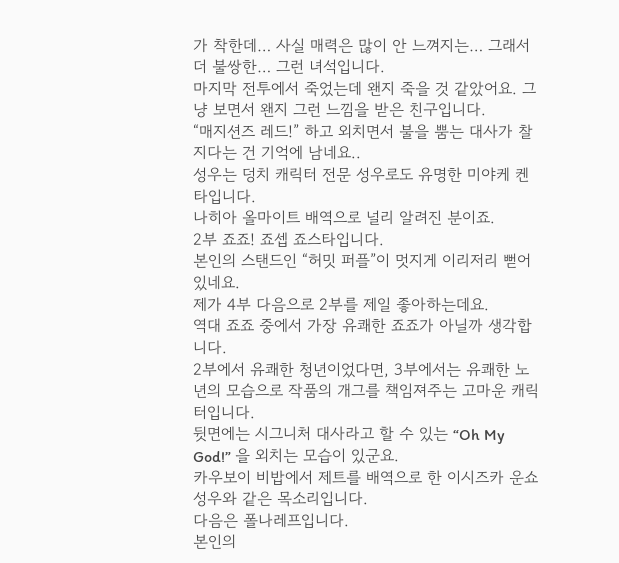가 착한데… 사실 매력은 많이 안 느껴지는… 그래서 더 불쌍한… 그런 녀석입니다.
마지막 전투에서 죽었는데 왠지 죽을 것 같았어요. 그냥 보면서 왠지 그런 느낌을 받은 친구입니다.
“매지션즈 레드!” 하고 외치면서 불을 뿜는 대사가 찰지다는 건 기억에 남네요..
성우는 덩치 캐릭터 전문 성우로도 유명한 미야케 켄타입니다.
나히아 올마이트 배역으로 널리 알려진 분이죠.
2부 죠죠! 죠셉 죠스타입니다.
본인의 스탠드인 “허밋 퍼플”이 멋지게 이리저리 뻗어있네요.
제가 4부 다음으로 2부를 제일 좋아하는데요.
역대 죠죠 중에서 가장 유쾌한 죠죠가 아닐까 생각합니다.
2부에서 유쾌한 청년이었다면, 3부에서는 유쾌한 노년의 모습으로 작품의 개그를 책임져주는 고마운 캐릭터입니다.
뒷면에는 시그니처 대사라고 할 수 있는 “Oh My God!” 을 외치는 모습이 있군요.
카우보이 비밥에서 제트를 배역으로 한 이시즈카 운쇼 성우와 같은 목소리입니다.
다음은 폴나레프입니다.
본인의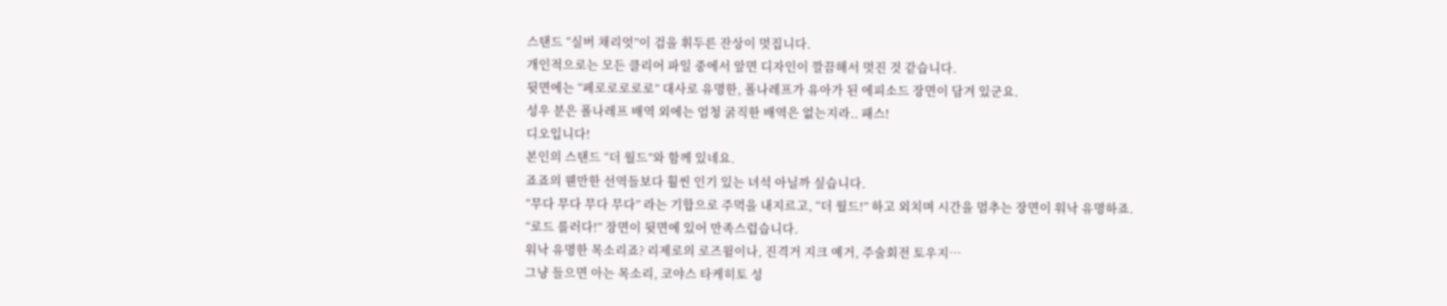스탠드 “실버 채리엇”이 검을 휘두른 잔상이 멋집니다.
개인적으로는 모든 클리어 파일 중에서 앞면 디자인이 깔끔해서 멋진 것 같습니다.
뒷면에는 “페로로로로로” 대사로 유명한, 폴나레프가 유아가 된 에피소드 장면이 담겨 있군요.
성우 분은 폴나레프 배역 외에는 엄청 굵직한 배역은 없는지라.. 패스!
디오입니다!
본인의 스탠드 “더 월드”와 함께 있네요.
죠죠의 웬만한 선역들보다 훨씬 인기 있는 녀석 아닐까 싶습니다.
“무다 무다 무다 무다” 라는 기합으로 주먹을 내지르고, “더 월드!” 하고 외치며 시간을 멈추는 장면이 워낙 유명하죠.
“로드 롤러다!” 장면이 뒷면에 있어 만족스럽습니다.
워낙 유명한 목소리죠? 리제로의 로즈윌이나, 진격거 지크 예거, 주술회전 토우지…
그냥 들으면 아는 목소리, 코야스 타케히토 성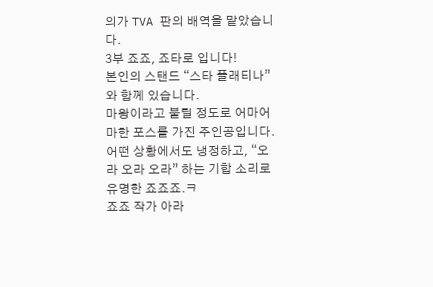의가 TVA 판의 배역을 맡았습니다.
3부 죠죠, 죠타로 입니다!
본인의 스탠드 “스타 플래티나”와 함께 있습니다.
마왕이라고 불릴 정도로 어마어마한 포스를 가진 주인공입니다.
어떤 상황에서도 냉정하고, “오라 오라 오라” 하는 기합 소리로 유명한 죠죠죠.ㅋ
죠죠 작가 아라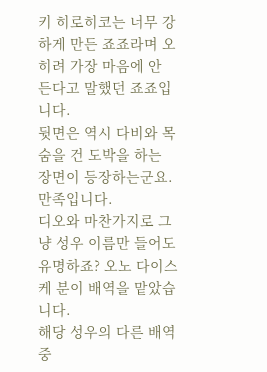키 히로히코는 너무 강하게 만든 죠죠라며 오히려 가장 마음에 안 든다고 말했던 죠죠입니다.
뒷면은 역시 다비와 목숨을 건 도박을 하는 장면이 등장하는군요. 만족입니다.
디오와 마찬가지로 그냥 성우 이름만 들어도 유명하죠? 오노 다이스케 분이 배역을 맡았습니다.
해당 성우의 다른 배역 중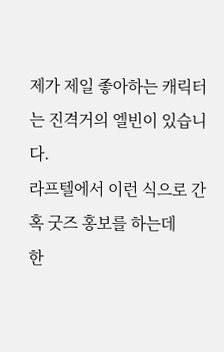제가 제일 좋아하는 캐릭터는 진격거의 엘빈이 있습니다.
라프텔에서 이런 식으로 간혹 굿즈 홍보를 하는데
한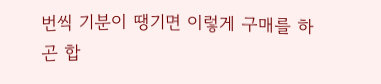번씩 기분이 땡기면 이렇게 구매를 하곤 합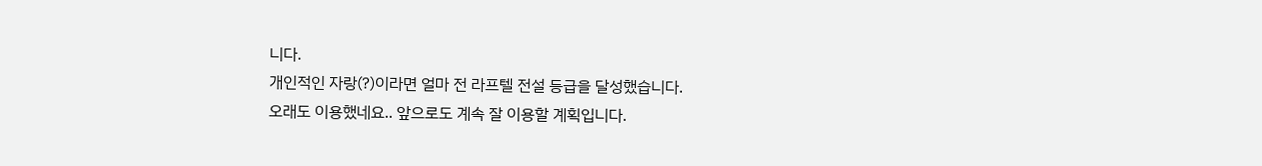니다.
개인적인 자랑(?)이라면 얼마 전 라프텔 전설 등급을 달성했습니다.
오래도 이용했네요.. 앞으로도 계속 잘 이용할 계획입니다.